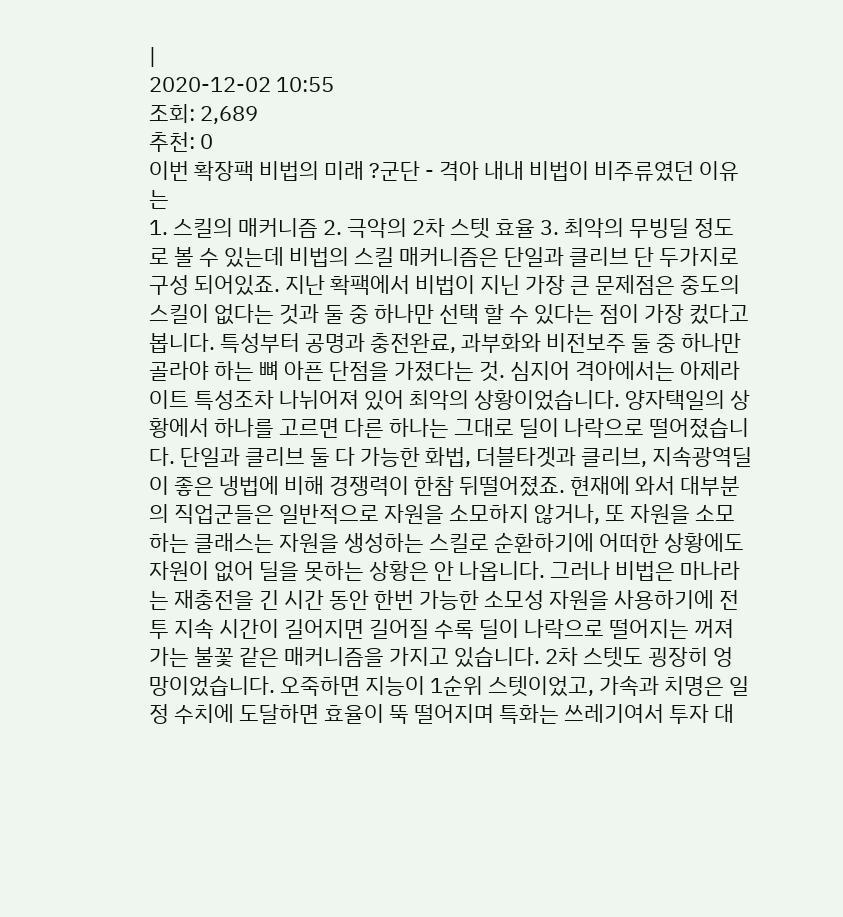|
2020-12-02 10:55
조회: 2,689
추천: 0
이번 확장팩 비법의 미래 ?군단 - 격아 내내 비법이 비주류였던 이유는
1. 스킬의 매커니즘 2. 극악의 2차 스텟 효율 3. 최악의 무빙딜 정도로 볼 수 있는데 비법의 스킬 매커니즘은 단일과 클리브 단 두가지로 구성 되어있죠. 지난 확팩에서 비법이 지닌 가장 큰 문제점은 중도의 스킬이 없다는 것과 둘 중 하나만 선택 할 수 있다는 점이 가장 컸다고 봅니다. 특성부터 공명과 충전완료, 과부화와 비전보주 둘 중 하나만 골라야 하는 뼈 아픈 단점을 가졌다는 것. 심지어 격아에서는 아제라이트 특성조차 나뉘어져 있어 최악의 상황이었습니다. 양자택일의 상황에서 하나를 고르면 다른 하나는 그대로 딜이 나락으로 떨어졌습니다. 단일과 클리브 둘 다 가능한 화법, 더블타겟과 클리브, 지속광역딜이 좋은 냉법에 비해 경쟁력이 한참 뒤떨어졌죠. 현재에 와서 대부분의 직업군들은 일반적으로 자원을 소모하지 않거나, 또 자원을 소모하는 클래스는 자원을 생성하는 스킬로 순환하기에 어떠한 상황에도 자원이 없어 딜을 못하는 상황은 안 나옵니다. 그러나 비법은 마나라는 재충전을 긴 시간 동안 한번 가능한 소모성 자원을 사용하기에 전투 지속 시간이 길어지면 길어질 수록 딜이 나락으로 떨어지는 꺼져 가는 불꽃 같은 매커니즘을 가지고 있습니다. 2차 스텟도 굉장히 엉망이었습니다. 오죽하면 지능이 1순위 스텟이었고, 가속과 치명은 일정 수치에 도달하면 효율이 뚝 떨어지며 특화는 쓰레기여서 투자 대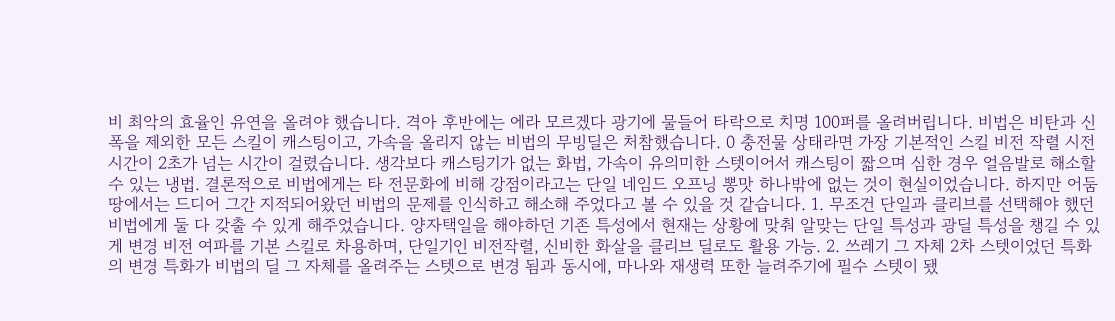비 최악의 효율인 유연을 올려야 했습니다. 격아 후반에는 에라 모르겠다 광기에 물들어 타락으로 치명 100퍼를 올려버립니다. 비법은 비탄과 신폭을 제외한 모든 스킬이 캐스팅이고, 가속을 올리지 않는 비법의 무빙딜은 처참했습니다. 0 충전물 상태라면 가장 기본적인 스킬 비전 작렬 시전 시간이 2초가 넘는 시간이 걸렸습니다. 생각보다 캐스팅기가 없는 화법, 가속이 유의미한 스텟이어서 캐스팅이 짧으며 심한 경우 얼음발로 해소할 수 있는 냉법. 결론적으로 비법에게는 타 전문화에 비해 강점이라고는 단일 네임드 오프닝 뽕맛 하나밖에 없는 것이 현실이었습니다. 하지만 어둠땅에서는 드디어 그간 지적되어왔던 비법의 문제를 인식하고 해소해 주었다고 볼 수 있을 것 같습니다. 1. 무조건 단일과 클리브를 선택해야 했던 비법에게 둘 다 갖출 수 있게 해주었습니다. 양자택일을 해야하던 기존 특성에서 현재는 상황에 맞춰 알맞는 단일 특성과 광딜 특성을 챙길 수 있게 변경 비전 여파를 기본 스킬로 차용하며, 단일기인 비전작렬, 신비한 화살을 클리브 딜로도 활용 가능. 2. 쓰레기 그 자체 2차 스텟이었던 특화의 변경 특화가 비법의 딜 그 자체를 올려주는 스텟으로 변경 됨과 동시에, 마나와 재생력 또한 늘려주기에 필수 스텟이 됐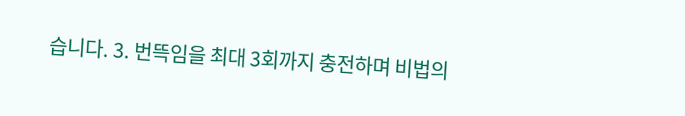습니다. 3. 번뜩임을 최대 3회까지 충전하며 비법의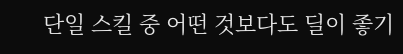단일 스킬 중 어떤 것보다도 딜이 좋기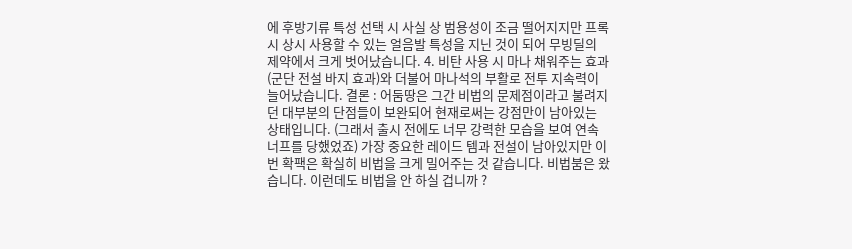에 후방기류 특성 선택 시 사실 상 범용성이 조금 떨어지지만 프록시 상시 사용할 수 있는 얼음발 특성을 지닌 것이 되어 무빙딜의 제약에서 크게 벗어났습니다. 4. 비탄 사용 시 마나 채워주는 효과(군단 전설 바지 효과)와 더불어 마나석의 부활로 전투 지속력이 늘어났습니다. 결론 : 어둠땅은 그간 비법의 문제점이라고 불려지던 대부분의 단점들이 보완되어 현재로써는 강점만이 남아있는 상태입니다. (그래서 출시 전에도 너무 강력한 모습을 보여 연속 너프를 당했었죠) 가장 중요한 레이드 템과 전설이 남아있지만 이번 확팩은 확실히 비법을 크게 밀어주는 것 같습니다. 비법붐은 왔습니다. 이런데도 비법을 안 하실 겁니까 ?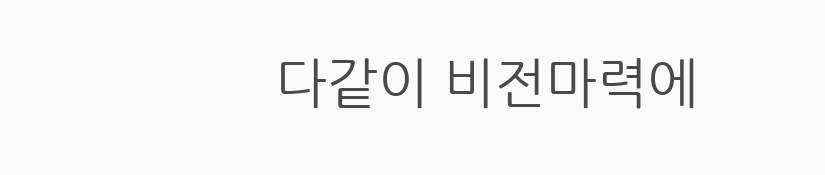다같이 비전마력에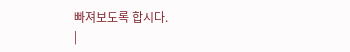빠져보도록 합시다.
|